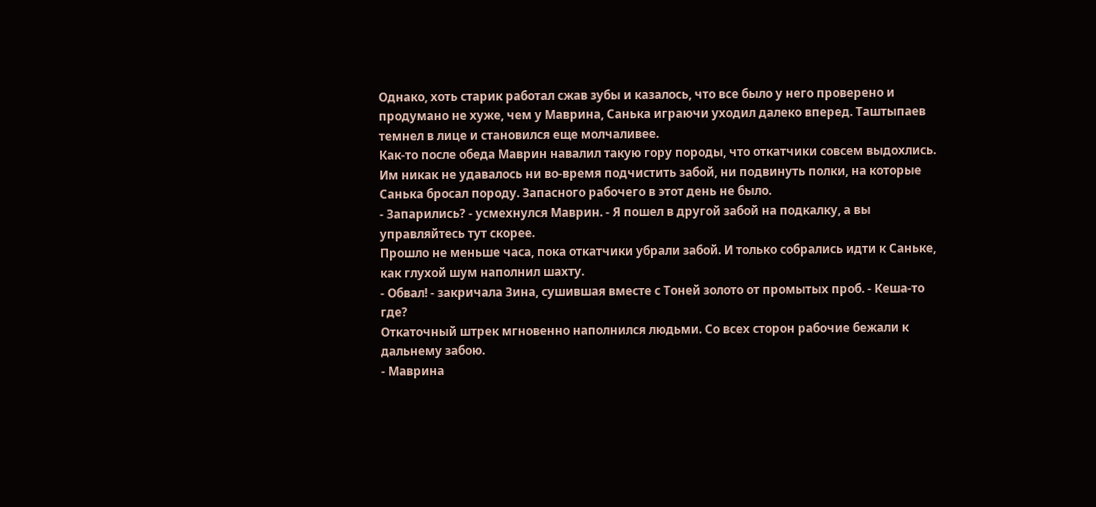Однако, хоть старик работал сжав зубы и казалось, что все было у него проверено и продумано не хуже, чем у Маврина, Санька играючи уходил далеко вперед. Таштыпаев темнел в лице и становился еще молчаливее.
Как-то после обеда Маврин навалил такую гору породы, что откатчики совсем выдохлись. Им никак не удавалось ни во-время подчистить забой, ни подвинуть полки, на которые Санька бросал породу. Запасного рабочего в этот день не было.
- Запарились? - усмехнулся Маврин. - Я пошел в другой забой на подкалку, а вы управляйтесь тут скорее.
Прошло не меньше часа, пока откатчики убрали забой. И только собрались идти к Саньке, как глухой шум наполнил шахту.
- Обвал! - закричала Зина, сушившая вместе с Тоней золото от промытых проб. - Кеша-то где?
Откаточный штрек мгновенно наполнился людьми. Со всех сторон рабочие бежали к дальнему забою.
- Маврина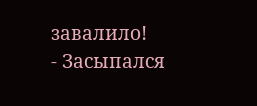завалило!
- Засыпался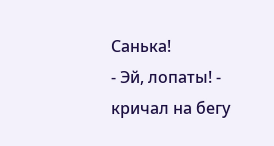Санька!
- Эй, лопаты! - кричал на бегу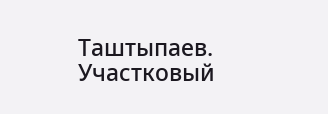Таштыпаев.
Участковый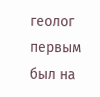геолог первым был на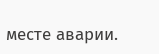месте аварии.